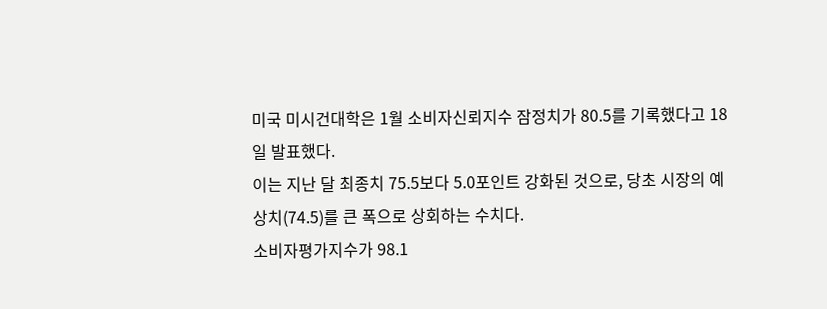미국 미시건대학은 1월 소비자신뢰지수 잠정치가 80.5를 기록했다고 18일 발표했다.
이는 지난 달 최종치 75.5보다 5.0포인트 강화된 것으로, 당초 시장의 예상치(74.5)를 큰 폭으로 상회하는 수치다.
소비자평가지수가 98.1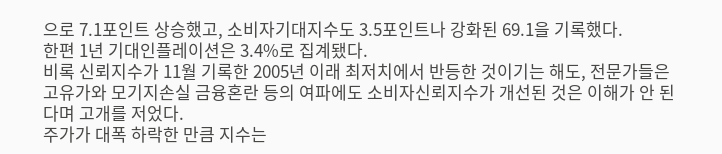으로 7.1포인트 상승했고, 소비자기대지수도 3.5포인트나 강화된 69.1을 기록했다.
한편 1년 기대인플레이션은 3.4%로 집계됐다.
비록 신뢰지수가 11월 기록한 2005년 이래 최저치에서 반등한 것이기는 해도, 전문가들은 고유가와 모기지손실 금융혼란 등의 여파에도 소비자신뢰지수가 개선된 것은 이해가 안 된다며 고개를 저었다.
주가가 대폭 하락한 만큼 지수는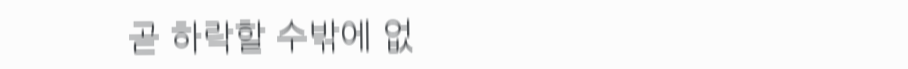곧 하락할 수밖에 없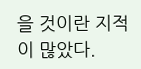을 것이란 지적이 많았다.